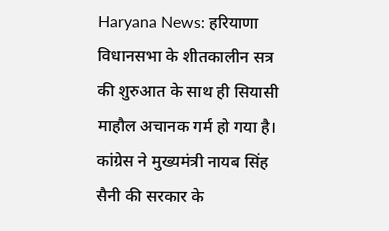Haryana News: हरियाणा विधानसभा के शीतकालीन सत्र की शुरुआत के साथ ही सियासी माहौल अचानक गर्म हो गया है। कांग्रेस ने मुख्यमंत्री नायब सिंह सैनी की सरकार के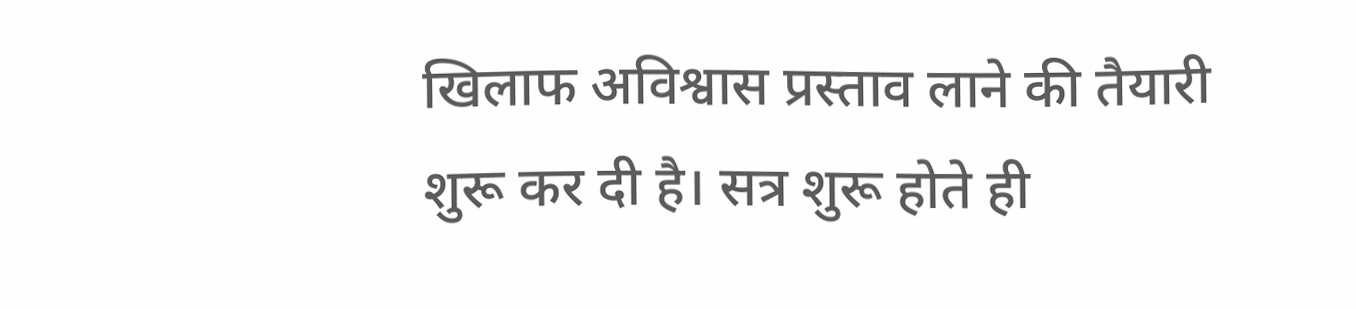खिलाफ अविश्वास प्रस्ताव लाने की तैयारी शुरू कर दी है। सत्र शुरू होते ही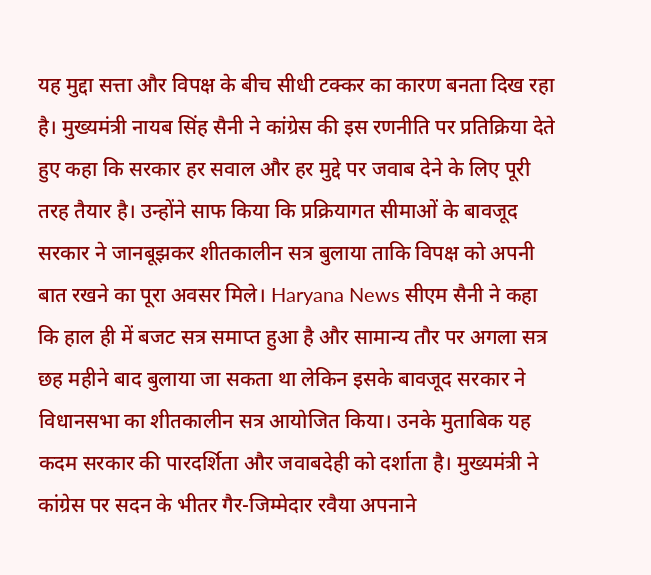यह मुद्दा सत्ता और विपक्ष के बीच सीधी टक्कर का कारण बनता दिख रहा है। मुख्यमंत्री नायब सिंह सैनी ने कांग्रेस की इस रणनीति पर प्रतिक्रिया देते हुए कहा कि सरकार हर सवाल और हर मुद्दे पर जवाब देने के लिए पूरी तरह तैयार है। उन्होंने साफ किया कि प्रक्रियागत सीमाओं के बावजूद सरकार ने जानबूझकर शीतकालीन सत्र बुलाया ताकि विपक्ष को अपनी बात रखने का पूरा अवसर मिले। Haryana News सीएम सैनी ने कहा कि हाल ही में बजट सत्र समाप्त हुआ है और सामान्य तौर पर अगला सत्र छह महीने बाद बुलाया जा सकता था लेकिन इसके बावजूद सरकार ने विधानसभा का शीतकालीन सत्र आयोजित किया। उनके मुताबिक यह कदम सरकार की पारदर्शिता और जवाबदेही को दर्शाता है। मुख्यमंत्री ने कांग्रेस पर सदन के भीतर गैर-जिम्मेदार रवैया अपनाने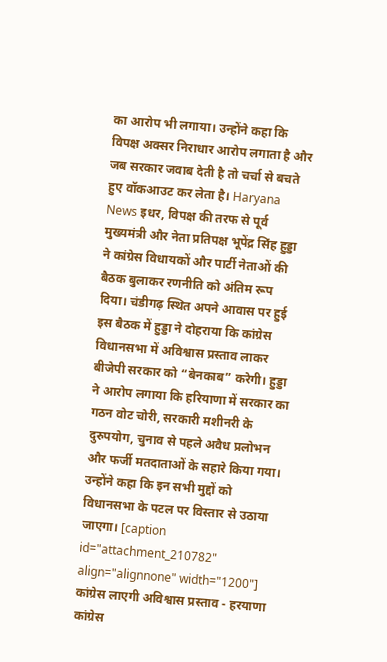का आरोप भी लगाया। उन्होंने कहा कि विपक्ष अक्सर निराधार आरोप लगाता है और जब सरकार जवाब देती है तो चर्चा से बचते हुए वॉकआउट कर लेता है। Haryana News इधर, विपक्ष की तरफ से पूर्व मुख्यमंत्री और नेता प्रतिपक्ष भूपेंद्र सिंह हुड्डा ने कांग्रेस विधायकों और पार्टी नेताओं की बैठक बुलाकर रणनीति को अंतिम रूप दिया। चंडीगढ़ स्थित अपने आवास पर हुई इस बैठक में हुड्डा ने दोहराया कि कांग्रेस विधानसभा में अविश्वास प्रस्ताव लाकर बीजेपी सरकार को “बेनकाब” करेगी। हुड्डा ने आरोप लगाया कि हरियाणा में सरकार का गठन वोट चोरी, सरकारी मशीनरी के दुरुपयोग, चुनाव से पहले अवैध प्रलोभन और फर्जी मतदाताओं के सहारे किया गया। उन्होंने कहा कि इन सभी मुद्दों को विधानसभा के पटल पर विस्तार से उठाया जाएगा। [caption id="attachment_210782" align="alignnone" width="1200"] कांग्रेस लाएगी अविश्वास प्रस्ताव - हरयाणा कांग्रेस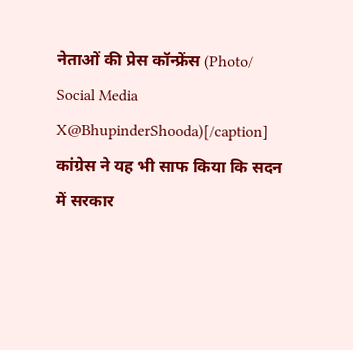नेताओं की प्रेस कॉन्फ्रेंस (Photo/ Social Media X@BhupinderShooda)[/caption] कांग्रेस ने यह भी साफ किया कि सदन में सरकार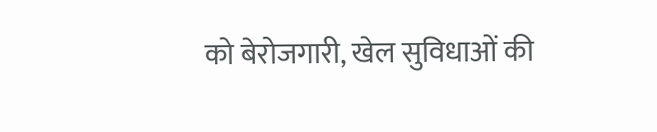को बेरोजगारी, खेल सुविधाओं की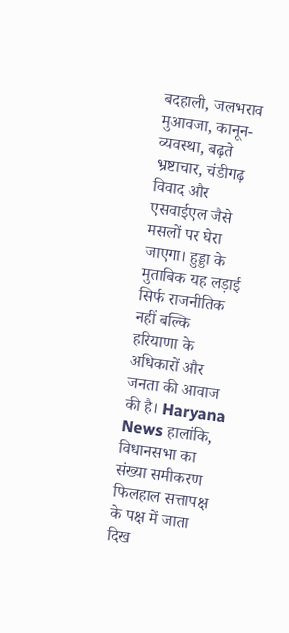बदहाली, जलभराव मुआवजा, कानून-व्यवस्था, बढ़ते भ्रष्टाचार, चंडीगढ़ विवाद और एसवाईएल जैसे मसलों पर घेरा जाएगा। हुड्डा के मुताबिक यह लड़ाई सिर्फ राजनीतिक नहीं बल्कि हरियाणा के अधिकारों और जनता की आवाज की है। Haryana News हालांकि, विधानसभा का संख्या समीकरण फिलहाल सत्तापक्ष के पक्ष में जाता दिख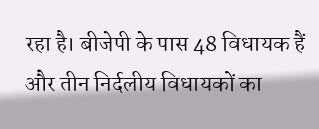रहा है। बीजेपी के पास 48 विधायक हैं और तीन निर्दलीय विधायकों का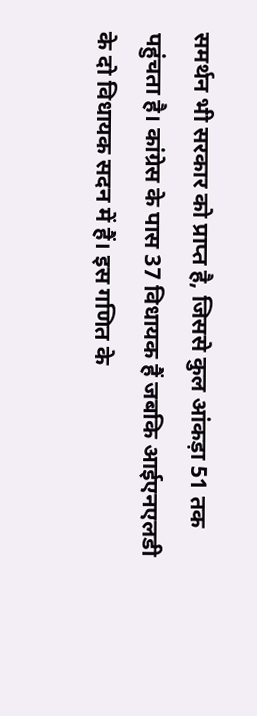समर्थन भी सरकार को प्राप्त है, जिससे कुल आंकड़ा 51 तक पहुंचता है। कांग्रेस के पास 37 विधायक हैं जबकि आईएनएलडी के दो विधायक सदन में हैं। इस गणित के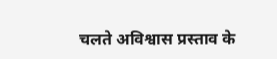चलते अविश्वास प्रस्ताव के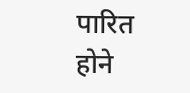पारित होने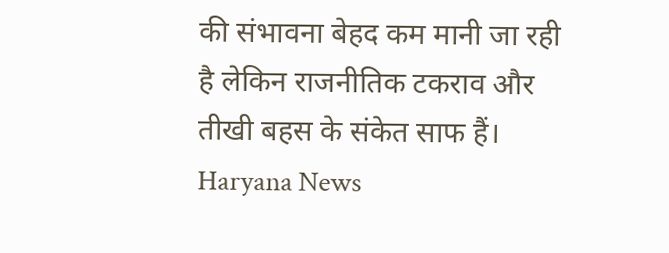की संभावना बेहद कम मानी जा रही है लेकिन राजनीतिक टकराव और तीखी बहस के संकेत साफ हैं। Haryana News